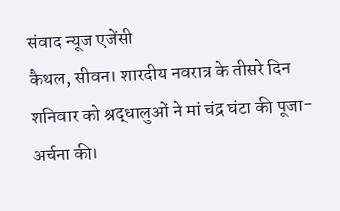संवाद न्यूज एजेंसी
कैथल, सीवन। शारदीय नवरात्र के तीसरे दिन शनिवार को श्रद्धालुओं ने मां चंद्र घंटा की पूजा-अर्चना की।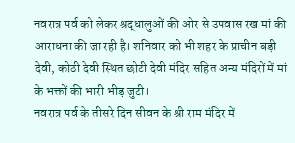नवरात्र पर्व को लेकर श्रद्धालुओं की ओर से उपवास रख मां की आराधना की जा रही है। शनिवार को भी शहर के प्राचीन बड़ी देवी, कोठी देवी स्थित छोटी देवी मंदिर सहित अन्य मंदिरों में मां के भक्तों की भारी भीड़ जुटी।
नवरात्र पर्व के तीसरे दिन सीवन के श्री राम मंदिर में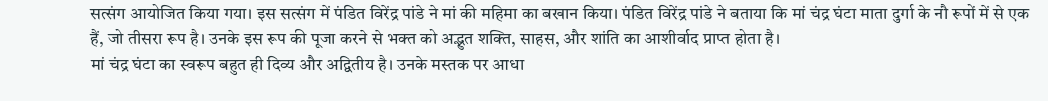सत्संग आयोजित किया गया। इस सत्संग में पंडित विरेंद्र पांडे ने मां की महिमा का बखान किया। पंडित विरेंद्र पांडे ने बताया कि मां चंद्र घंटा माता दुर्गा के नौ रूपों में से एक हैं, जो तीसरा रूप है। उनके इस रूप की पूजा करने से भक्त को अद्भुत शक्ति, साहस, और शांति का आशीर्वाद प्राप्त होता है।
मां चंद्र घंटा का स्वरूप बहुत ही दिव्य और अद्वितीय है। उनके मस्तक पर आधा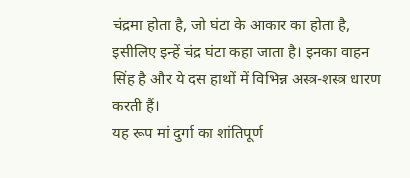चंद्रमा होता है, जो घंटा के आकार का होता है, इसीलिए इन्हें चंद्र घंटा कहा जाता है। इनका वाहन सिंह है और ये दस हाथों में विभिन्न अस्त्र-शस्त्र धारण करती हैं।
यह रूप मां दुर्गा का शांतिपूर्ण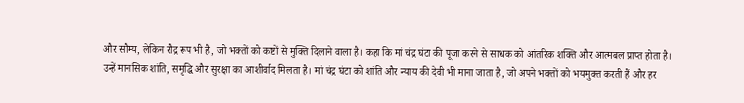और सौम्य, लेकिन रौद्र रूप भी है, जो भक्तों को कष्टों से मुक्ति दिलाने वाला है। कहा कि मां चंद्र घंटा की पूजा करने से साधक को आंतरिक शक्ति और आत्मबल प्राप्त होता है।
उन्हें मानसिक शांति, समृद्धि और सुरक्षा का आशीर्वाद मिलता है। मां चंद्र घंटा को शांति और न्याय की देवी भी माना जाता है, जो अपने भक्तों को भयमुक्त करती हैं और हर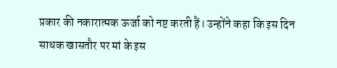प्रकार की नकारात्मक ऊर्जा को नष्ट करती हैं। उन्होंने कहा कि इस दिन साधक खासतौर पर मां के इस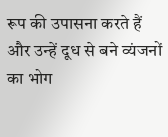रूप की उपासना करते हैं और उन्हें दूध से बने व्यंजनों का भोग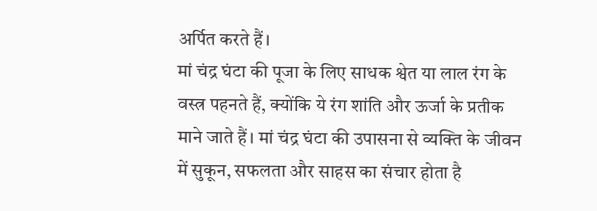अर्पित करते हैं।
मां चंद्र घंटा की पूजा के लिए साधक श्वेत या लाल रंग के वस्त्र पहनते हैं, क्योंकि ये रंग शांति और ऊर्जा के प्रतीक माने जाते हैं। मां चंद्र घंटा की उपासना से व्यक्ति के जीवन में सुकून, सफलता और साहस का संचार होता है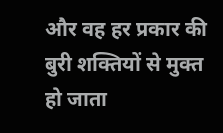और वह हर प्रकार की बुरी शक्तियों से मुक्त हो जाता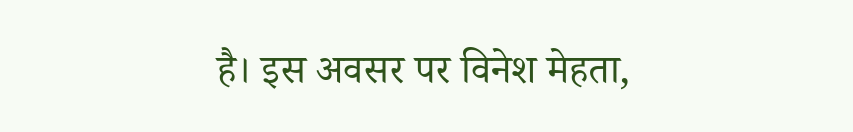है। इस अवसर पर विनेश मेहता,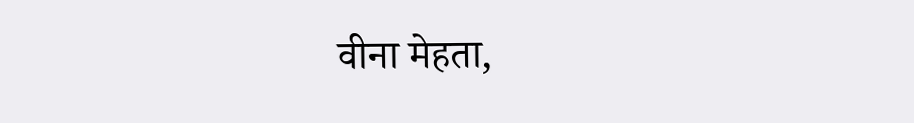वीना मेहता,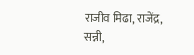राजीव मिढा, राजेंद्र, सन्नी,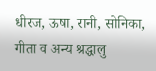धीरज, ऊषा, रानी, सोनिका, गीता व अन्य श्रद्धालु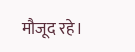मौजूद रहे।